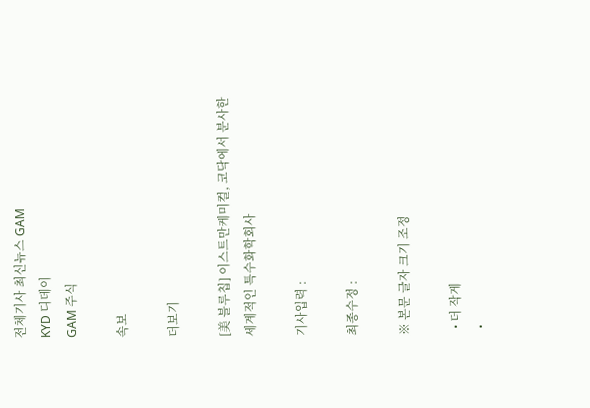전체기사 최신뉴스 GAM
KYD 디데이
GAM 주식

속보

더보기

[美 블루칩] 이스트만케미컬, 코닥에서 분사한 세계적인 특수화학회사

기사입력 :

최종수정 :

※ 본문 글자 크기 조정

  • 더 작게
  •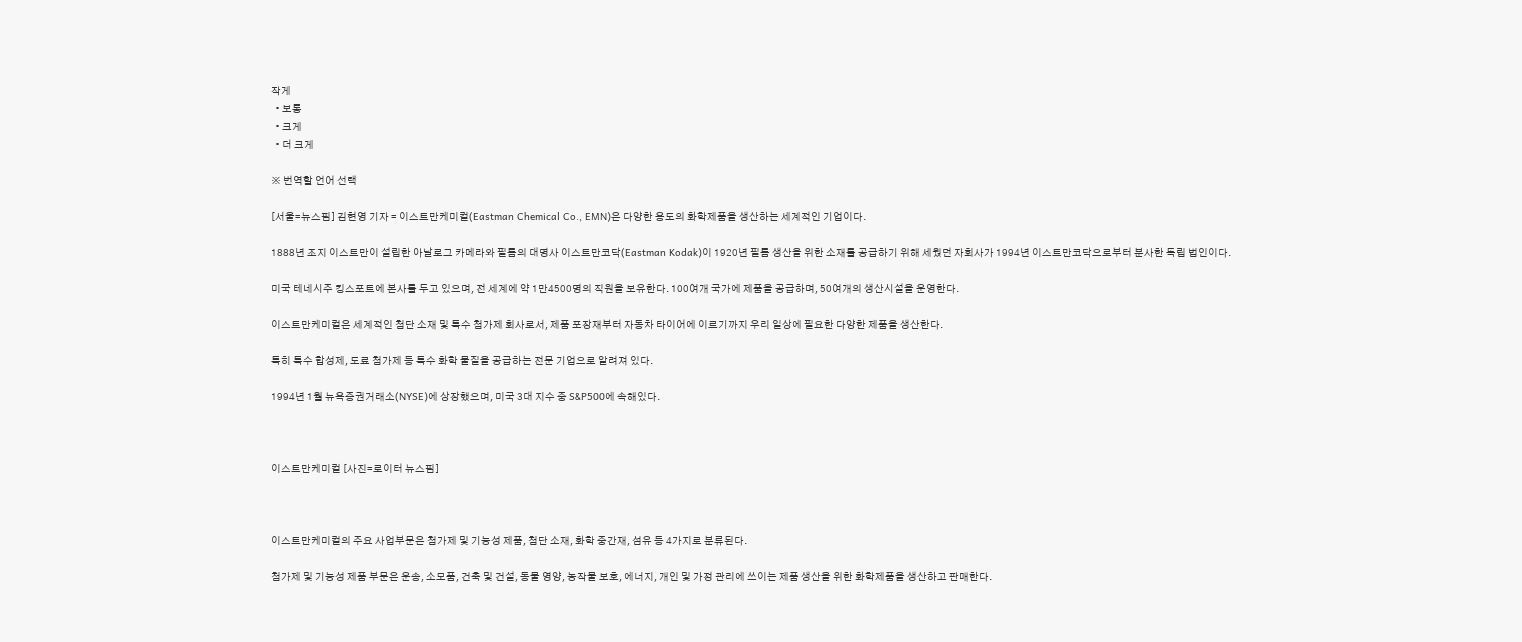작게
  • 보통
  • 크게
  • 더 크게

※ 번역할 언어 선택

[서울=뉴스핌] 김현영 기자 = 이스트만케미컬(Eastman Chemical Co., EMN)은 다양한 용도의 화학제품을 생산하는 세계적인 기업이다.

1888년 조지 이스트만이 설립한 아날로그 카메라와 필름의 대명사 이스트만코닥(Eastman Kodak)이 1920년 필름 생산을 위한 소재를 공급하기 위해 세웠던 자회사가 1994년 이스트만코닥으로부터 분사한 독립 법인이다.

미국 테네시주 킹스포트에 본사를 두고 있으며, 전 세계에 약 1만4500명의 직원을 보유한다. 100여개 국가에 제품을 공급하며, 50여개의 생산시설을 운영한다.

이스트만케미컬은 세계적인 첨단 소재 및 특수 첨가제 회사로서, 제품 포장재부터 자동차 타이어에 이르기까지 우리 일상에 필요한 다양한 제품을 생산한다.

특히 특수 합성제, 도료 첨가제 등 특수 화학 물질을 공급하는 전문 기업으로 알려져 있다.

1994년 1월 뉴욕증권거래소(NYSE)에 상장했으며, 미국 3대 지수 중 S&P500에 속해있다.



이스트만케미컬 [사진=로이터 뉴스핌]



이스트만케미컬의 주요 사업부문은 첨가제 및 기능성 제품, 첨단 소재, 화학 중간재, 섬유 등 4가지로 분류된다.

첨가제 및 기능성 제품 부문은 운송, 소모품, 건축 및 건설, 동물 영양, 농작물 보호, 에너지, 개인 및 가정 관리에 쓰이는 제품 생산을 위한 화학제품을 생산하고 판매한다.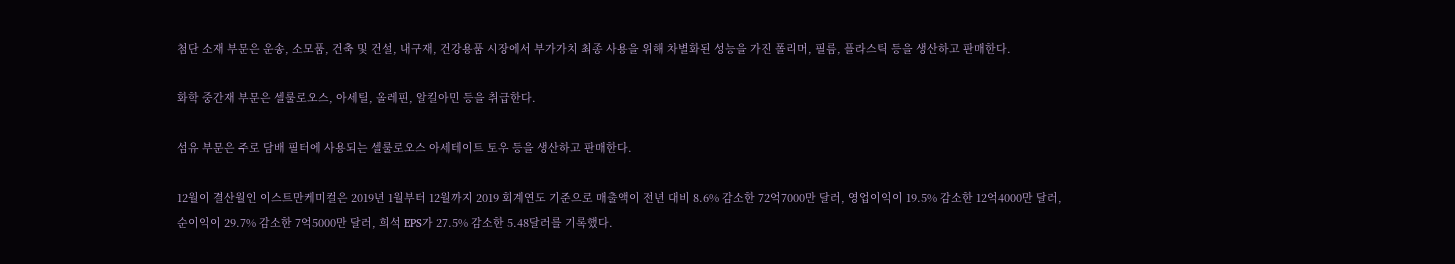첨단 소재 부문은 운송, 소모품, 건축 및 건설, 내구재, 건강용품 시장에서 부가가치 최종 사용을 위해 차별화된 성능을 가진 폴리머, 필름, 플라스틱 등을 생산하고 판매한다.

화학 중간재 부문은 셀룰로오스, 아세틸, 올레핀, 알킬아민 등을 취급한다.

섬유 부문은 주로 담배 필터에 사용되는 셀룰로오스 아세테이트 토우 등을 생산하고 판매한다.

12월이 결산월인 이스트만케미컬은 2019년 1월부터 12월까지 2019 회계연도 기준으로 매출액이 전년 대비 8.6% 감소한 72억7000만 달러, 영업이익이 19.5% 감소한 12억4000만 달러, 순이익이 29.7% 감소한 7억5000만 달러, 희석 EPS가 27.5% 감소한 5.48달러를 기록했다.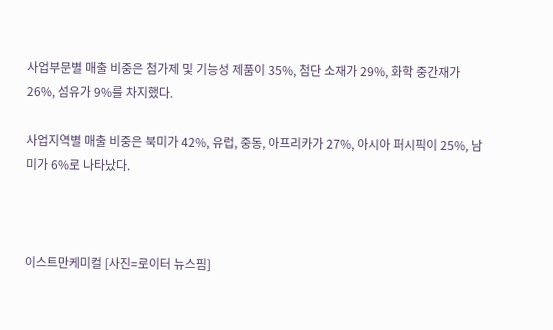사업부문별 매출 비중은 첨가제 및 기능성 제품이 35%, 첨단 소재가 29%, 화학 중간재가 26%, 섬유가 9%를 차지했다.

사업지역별 매출 비중은 북미가 42%, 유럽, 중동, 아프리카가 27%, 아시아 퍼시픽이 25%, 남미가 6%로 나타났다.



이스트만케미컬 [사진=로이터 뉴스핌]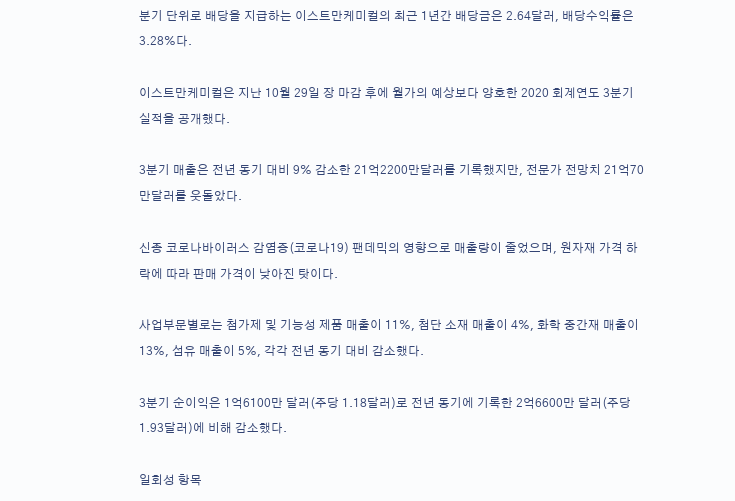분기 단위로 배당을 지급하는 이스트만케미컬의 최근 1년간 배당금은 2.64달러, 배당수익률은 3.28%다.

이스트만케미컬은 지난 10월 29일 장 마감 후에 월가의 예상보다 양호한 2020 회계연도 3분기 실적을 공개했다.

3분기 매출은 전년 동기 대비 9% 감소한 21억2200만달러를 기록했지만, 전문가 전망치 21억70만달러를 웃돌았다.

신종 코로나바이러스 감염증(코로나19) 팬데믹의 영향으로 매출량이 줄었으며, 원자재 가격 하락에 따라 판매 가격이 낮아진 탓이다.

사업부문별로는 첨가제 및 기능성 제품 매출이 11%, 첨단 소재 매출이 4%, 화학 중간재 매출이 13%, 섬유 매출이 5%, 각각 전년 동기 대비 감소했다.

3분기 순이익은 1억6100만 달러(주당 1.18달러)로 전년 동기에 기록한 2억6600만 달러(주당 1.93달러)에 비해 감소했다.

일회성 항목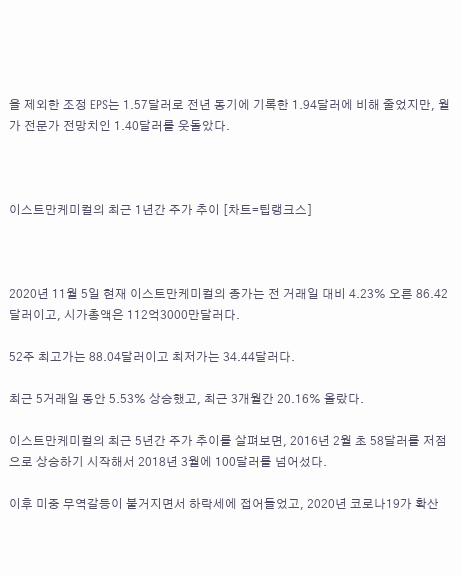을 제외한 조정 EPS는 1.57달러로 전년 동기에 기록한 1.94달러에 비해 줄었지만, 월가 전문가 전망치인 1.40달러를 웃돌았다.



이스트만케미컬의 최근 1년간 주가 추이 [차트=팁랭크스]



2020년 11월 5일 현재 이스트만케미컬의 종가는 전 거래일 대비 4.23% 오른 86.42달러이고, 시가총액은 112억3000만달러다.

52주 최고가는 88.04달러이고 최저가는 34.44달러다.

최근 5거래일 동안 5.53% 상승했고, 최근 3개월간 20.16% 올랐다.

이스트만케미컬의 최근 5년간 주가 추이를 살펴보면, 2016년 2월 초 58달러를 저점으로 상승하기 시작해서 2018년 3월에 100달러를 넘어섰다.

이후 미중 무역갈등이 불거지면서 하락세에 접어들었고, 2020년 코로나19가 확산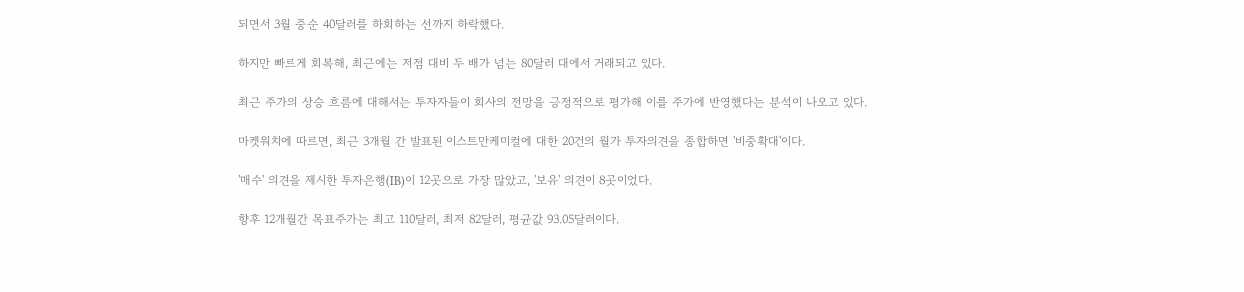되면서 3월 중순 40달러를 하회하는 선까지 하락했다.

하지만 빠르게 회복해, 최근에는 저점 대비 두 배가 넘는 80달러 대에서 거래되고 있다.

최근 주가의 상승 흐름에 대해서는 투자자들이 회사의 전망을 긍정적으로 평가해 이를 주가에 반영했다는 분석이 나오고 있다.

마켓워치에 따르면, 최근 3개월 간 발표된 이스트만케미컬에 대한 20건의 월가 투자의견을 종합하면 '비중확대'이다.

'매수' 의견을 제시한 투자은행(IB)이 12곳으로 가장 많았고, '보유' 의견이 8곳이었다.

향후 12개월간 목표주가는 최고 110달러, 최저 82달러, 평균값 93.05달러이다.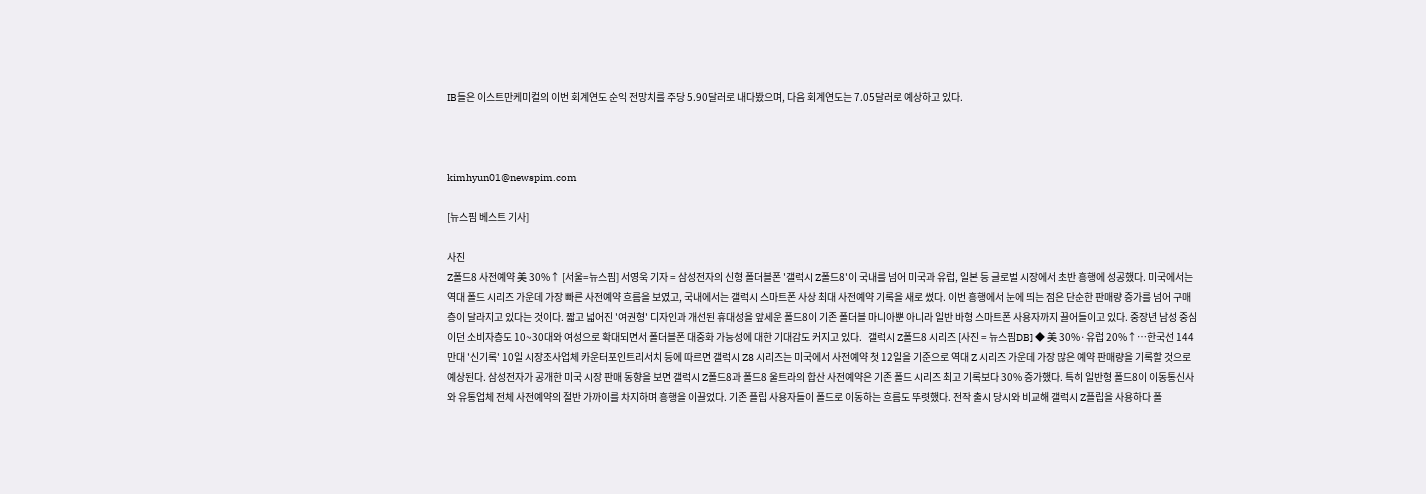IB들은 이스트만케미컬의 이번 회계연도 순익 전망치를 주당 5.90달러로 내다봤으며, 다음 회계연도는 7.05달러로 예상하고 있다.



kimhyun01@newspim.com

[뉴스핌 베스트 기사]

사진
Z폴드8 사전예약 美 30%↑ [서울=뉴스핌] 서영욱 기자 = 삼성전자의 신형 폴더블폰 '갤럭시 Z폴드8'이 국내를 넘어 미국과 유럽, 일본 등 글로벌 시장에서 초반 흥행에 성공했다. 미국에서는 역대 폴드 시리즈 가운데 가장 빠른 사전예약 흐름을 보였고, 국내에서는 갤럭시 스마트폰 사상 최대 사전예약 기록을 새로 썼다. 이번 흥행에서 눈에 띄는 점은 단순한 판매량 증가를 넘어 구매층이 달라지고 있다는 것이다. 짧고 넓어진 '여권형' 디자인과 개선된 휴대성을 앞세운 폴드8이 기존 폴더블 마니아뿐 아니라 일반 바형 스마트폰 사용자까지 끌어들이고 있다. 중장년 남성 중심이던 소비자층도 10~30대와 여성으로 확대되면서 폴더블폰 대중화 가능성에 대한 기대감도 커지고 있다.   갤럭시 Z폴드8 시리즈 [사진 = 뉴스핌DB] ◆ 美 30%·유럽 20%↑…한국선 144만대 '신기록' 10일 시장조사업체 카운터포인트리서치 등에 따르면 갤럭시 Z8 시리즈는 미국에서 사전예약 첫 12일을 기준으로 역대 Z 시리즈 가운데 가장 많은 예약 판매량을 기록할 것으로 예상된다. 삼성전자가 공개한 미국 시장 판매 동향을 보면 갤럭시 Z폴드8과 폴드8 울트라의 합산 사전예약은 기존 폴드 시리즈 최고 기록보다 30% 증가했다. 특히 일반형 폴드8이 이동통신사와 유통업체 전체 사전예약의 절반 가까이를 차지하며 흥행을 이끌었다. 기존 플립 사용자들이 폴드로 이동하는 흐름도 뚜렷했다. 전작 출시 당시와 비교해 갤럭시 Z플립을 사용하다 폴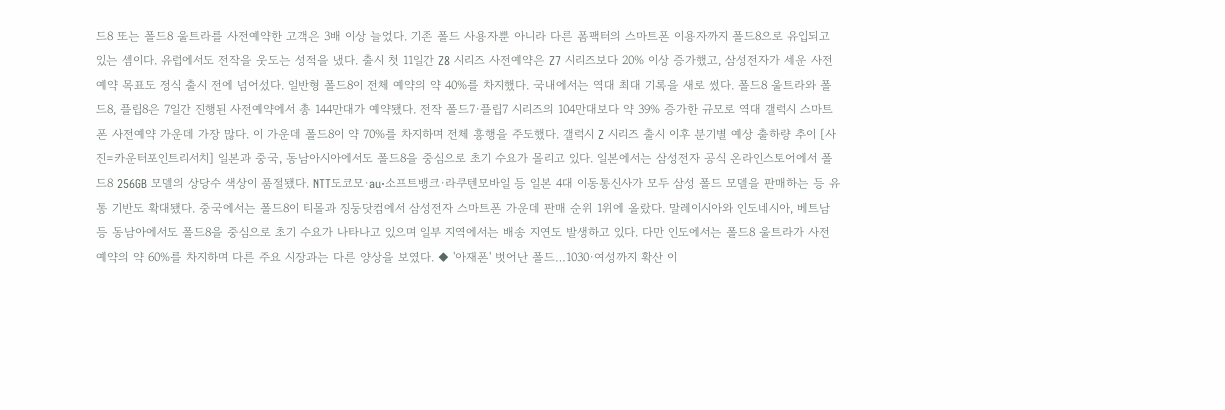드8 또는 폴드8 울트라를 사전예약한 고객은 3배 이상 늘었다. 기존 폴드 사용자뿐 아니라 다른 폼팩터의 스마트폰 이용자까지 폴드8으로 유입되고 있는 셈이다. 유럽에서도 전작을 웃도는 성적을 냈다. 출시 첫 11일간 Z8 시리즈 사전예약은 Z7 시리즈보다 20% 이상 증가했고, 삼성전자가 세운 사전예약 목표도 정식 출시 전에 넘어섰다. 일반형 폴드8이 전체 예약의 약 40%를 차지했다. 국내에서는 역대 최대 기록을 새로 썼다. 폴드8 울트라와 폴드8, 플립8은 7일간 진행된 사전예약에서 총 144만대가 예약됐다. 전작 폴드7·플립7 시리즈의 104만대보다 약 39% 증가한 규모로 역대 갤럭시 스마트폰 사전예약 가운데 가장 많다. 이 가운데 폴드8이 약 70%를 차지하며 전체 흥행을 주도했다. 갤럭시 Z 시리즈 출시 이후 분기별 예상 출하량 추이 [사진=카운터포인트리서치] 일본과 중국, 동남아시아에서도 폴드8을 중심으로 초기 수요가 몰리고 있다. 일본에서는 삼성전자 공식 온라인스토어에서 폴드8 256GB 모델의 상당수 색상이 품절됐다. NTT도코모·au·소프트뱅크·라쿠텐모바일 등 일본 4대 이동통신사가 모두 삼성 폴드 모델을 판매하는 등 유통 기반도 확대됐다. 중국에서는 폴드8이 티몰과 징둥닷컴에서 삼성전자 스마트폰 가운데 판매 순위 1위에 올랐다. 말레이시아와 인도네시아, 베트남 등 동남아에서도 폴드8을 중심으로 초기 수요가 나타나고 있으며 일부 지역에서는 배송 지연도 발생하고 있다. 다만 인도에서는 폴드8 울트라가 사전예약의 약 60%를 차지하며 다른 주요 시장과는 다른 양상을 보였다. ◆ '아재폰' 벗어난 폴드…1030·여성까지 확산 이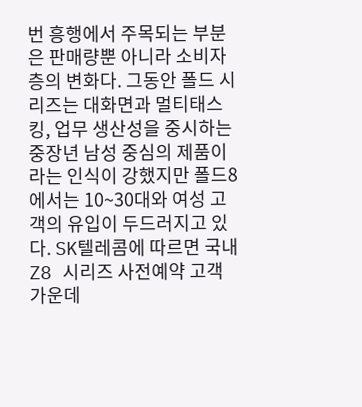번 흥행에서 주목되는 부분은 판매량뿐 아니라 소비자층의 변화다. 그동안 폴드 시리즈는 대화면과 멀티태스킹, 업무 생산성을 중시하는 중장년 남성 중심의 제품이라는 인식이 강했지만 폴드8에서는 10~30대와 여성 고객의 유입이 두드러지고 있다. SK텔레콤에 따르면 국내 Z8 시리즈 사전예약 고객 가운데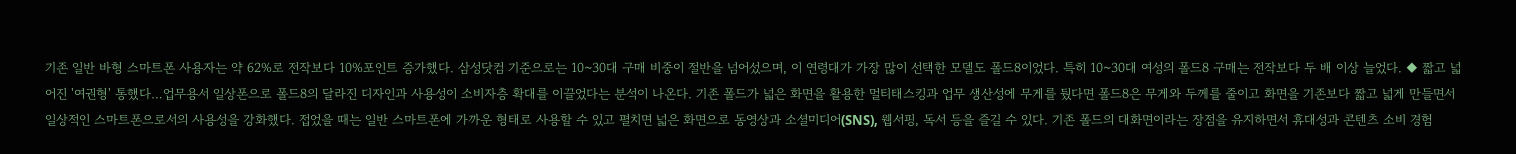기존 일반 바형 스마트폰 사용자는 약 62%로 전작보다 10%포인트 증가했다. 삼성닷컴 기준으로는 10~30대 구매 비중이 절반을 넘어섰으며, 이 연령대가 가장 많이 선택한 모델도 폴드8이었다. 특히 10~30대 여성의 폴드8 구매는 전작보다 두 배 이상 늘었다. ◆ 짧고 넓어진 '여권형' 통했다…업무용서 일상폰으로 폴드8의 달라진 디자인과 사용성이 소비자층 확대를 이끌었다는 분석이 나온다. 기존 폴드가 넓은 화면을 활용한 멀티태스킹과 업무 생산성에 무게를 뒀다면 폴드8은 무게와 두께를 줄이고 화면을 기존보다 짧고 넓게 만들면서 일상적인 스마트폰으로서의 사용성을 강화했다. 접었을 때는 일반 스마트폰에 가까운 형태로 사용할 수 있고 펼치면 넓은 화면으로 동영상과 소셜미디어(SNS), 웹서핑, 독서 등을 즐길 수 있다. 기존 폴드의 대화면이라는 장점을 유지하면서 휴대성과 콘텐츠 소비 경험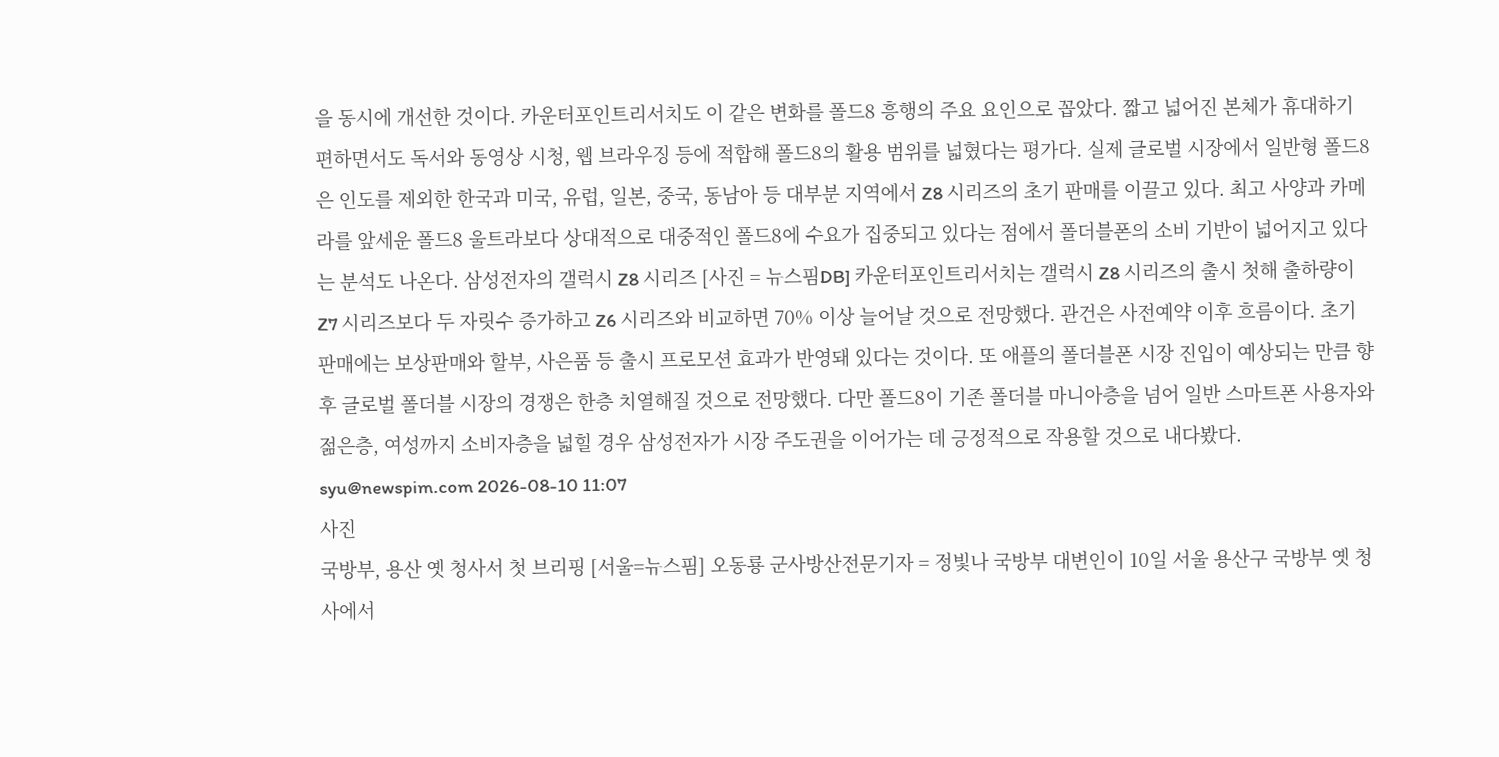을 동시에 개선한 것이다. 카운터포인트리서치도 이 같은 변화를 폴드8 흥행의 주요 요인으로 꼽았다. 짧고 넓어진 본체가 휴대하기 편하면서도 독서와 동영상 시청, 웹 브라우징 등에 적합해 폴드8의 활용 범위를 넓혔다는 평가다. 실제 글로벌 시장에서 일반형 폴드8은 인도를 제외한 한국과 미국, 유럽, 일본, 중국, 동남아 등 대부분 지역에서 Z8 시리즈의 초기 판매를 이끌고 있다. 최고 사양과 카메라를 앞세운 폴드8 울트라보다 상대적으로 대중적인 폴드8에 수요가 집중되고 있다는 점에서 폴더블폰의 소비 기반이 넓어지고 있다는 분석도 나온다. 삼성전자의 갤럭시 Z8 시리즈 [사진 = 뉴스핌DB] 카운터포인트리서치는 갤럭시 Z8 시리즈의 출시 첫해 출하량이 Z7 시리즈보다 두 자릿수 증가하고 Z6 시리즈와 비교하면 70% 이상 늘어날 것으로 전망했다. 관건은 사전예약 이후 흐름이다. 초기 판매에는 보상판매와 할부, 사은품 등 출시 프로모션 효과가 반영돼 있다는 것이다. 또 애플의 폴더블폰 시장 진입이 예상되는 만큼 향후 글로벌 폴더블 시장의 경쟁은 한층 치열해질 것으로 전망했다. 다만 폴드8이 기존 폴더블 마니아층을 넘어 일반 스마트폰 사용자와 젊은층, 여성까지 소비자층을 넓힐 경우 삼성전자가 시장 주도권을 이어가는 데 긍정적으로 작용할 것으로 내다봤다. syu@newspim.com 2026-08-10 11:07
사진
국방부, 용산 옛 청사서 첫 브리핑 [서울=뉴스핌] 오동룡 군사방산전문기자 = 정빛나 국방부 대변인이 10일 서울 용산구 국방부 옛 청사에서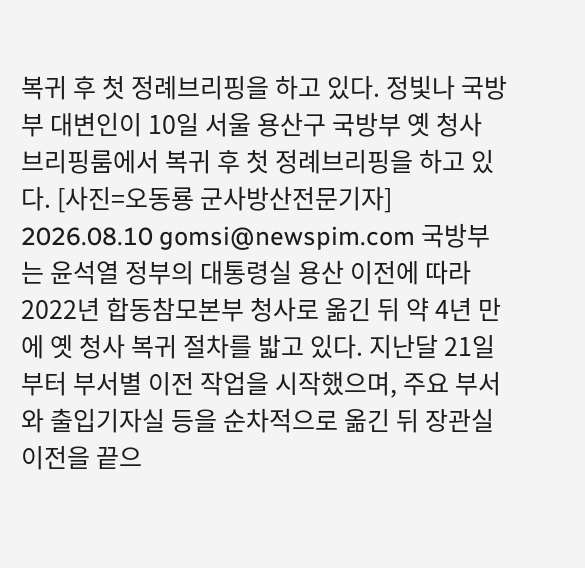복귀 후 첫 정례브리핑을 하고 있다. 정빛나 국방부 대변인이 10일 서울 용산구 국방부 옛 청사 브리핑룸에서 복귀 후 첫 정례브리핑을 하고 있다. [사진=오동룡 군사방산전문기자] 2026.08.10 gomsi@newspim.com 국방부는 윤석열 정부의 대통령실 용산 이전에 따라 2022년 합동참모본부 청사로 옮긴 뒤 약 4년 만에 옛 청사 복귀 절차를 밟고 있다. 지난달 21일부터 부서별 이전 작업을 시작했으며, 주요 부서와 출입기자실 등을 순차적으로 옮긴 뒤 장관실 이전을 끝으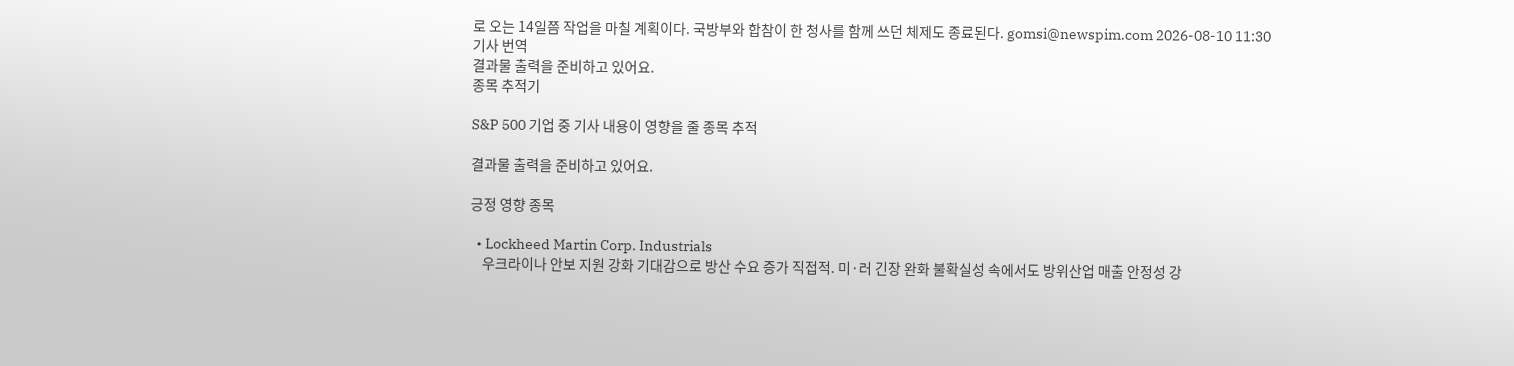로 오는 14일쯤 작업을 마칠 계획이다. 국방부와 합참이 한 청사를 함께 쓰던 체제도 종료된다. gomsi@newspim.com 2026-08-10 11:30
기사 번역
결과물 출력을 준비하고 있어요.
종목 추적기

S&P 500 기업 중 기사 내용이 영향을 줄 종목 추적

결과물 출력을 준비하고 있어요.

긍정 영향 종목

  • Lockheed Martin Corp. Industrials
    우크라이나 안보 지원 강화 기대감으로 방산 수요 증가 직접적. 미·러 긴장 완화 불확실성 속에서도 방위산업 매출 안정성 강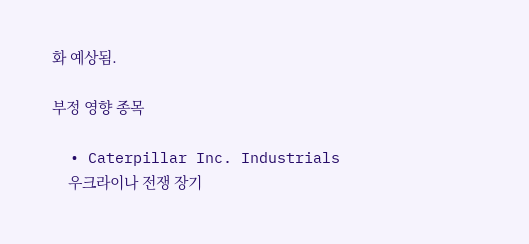화 예상됨.

부정 영향 종목

  • Caterpillar Inc. Industrials
    우크라이나 전쟁 장기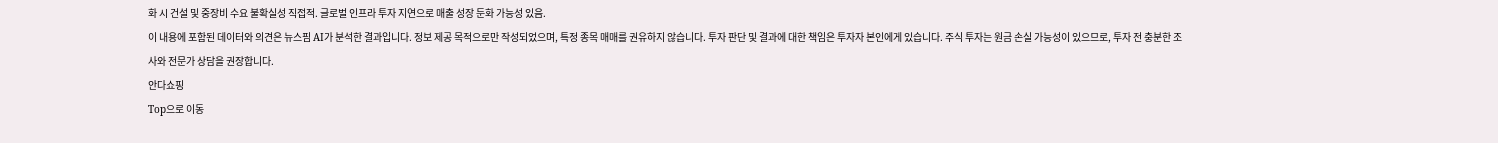화 시 건설 및 중장비 수요 불확실성 직접적. 글로벌 인프라 투자 지연으로 매출 성장 둔화 가능성 있음.
이 내용에 포함된 데이터와 의견은 뉴스핌 AI가 분석한 결과입니다. 정보 제공 목적으로만 작성되었으며, 특정 종목 매매를 권유하지 않습니다. 투자 판단 및 결과에 대한 책임은 투자자 본인에게 있습니다. 주식 투자는 원금 손실 가능성이 있으므로, 투자 전 충분한 조사와 전문가 상담을 권장합니다.
안다쇼핑
Top으로 이동